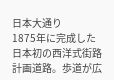日本大通り
1875年に完成した日本初の西洋式街路計画道路。歩道が広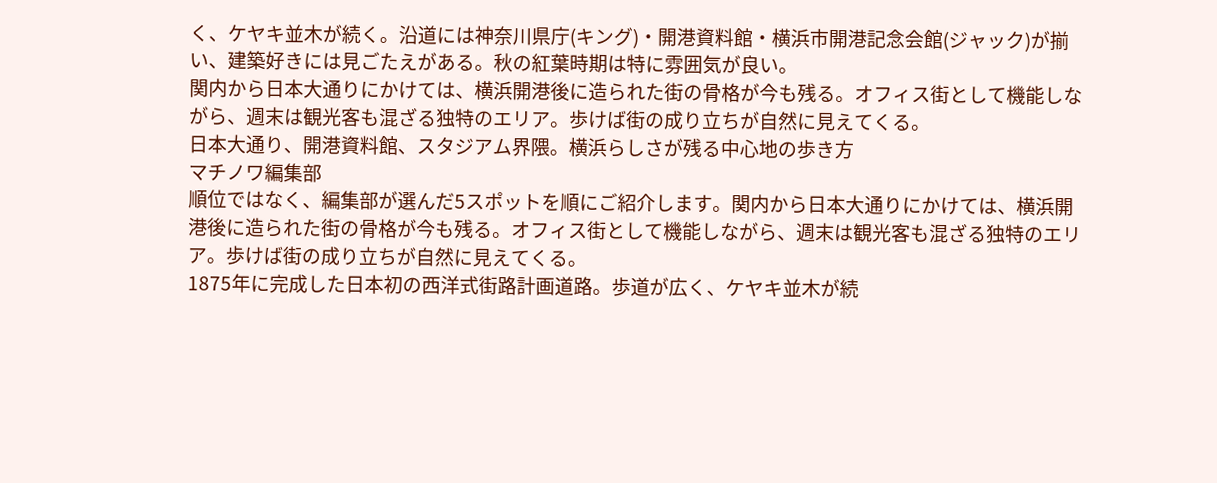く、ケヤキ並木が続く。沿道には神奈川県庁(キング)・開港資料館・横浜市開港記念会館(ジャック)が揃い、建築好きには見ごたえがある。秋の紅葉時期は特に雰囲気が良い。
関内から日本大通りにかけては、横浜開港後に造られた街の骨格が今も残る。オフィス街として機能しながら、週末は観光客も混ざる独特のエリア。歩けば街の成り立ちが自然に見えてくる。
日本大通り、開港資料館、スタジアム界隈。横浜らしさが残る中心地の歩き方
マチノワ編集部
順位ではなく、編集部が選んだ5スポットを順にご紹介します。関内から日本大通りにかけては、横浜開港後に造られた街の骨格が今も残る。オフィス街として機能しながら、週末は観光客も混ざる独特のエリア。歩けば街の成り立ちが自然に見えてくる。
1875年に完成した日本初の西洋式街路計画道路。歩道が広く、ケヤキ並木が続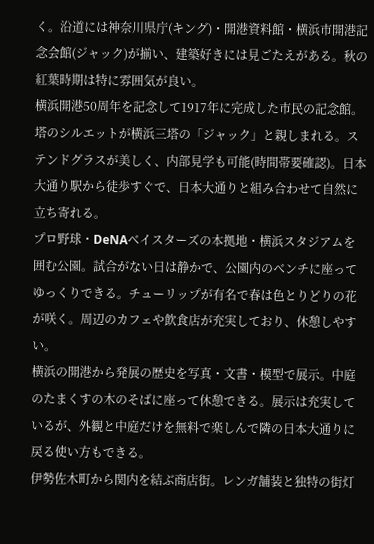く。沿道には神奈川県庁(キング)・開港資料館・横浜市開港記念会館(ジャック)が揃い、建築好きには見ごたえがある。秋の紅葉時期は特に雰囲気が良い。
横浜開港50周年を記念して1917年に完成した市民の記念館。塔のシルエットが横浜三塔の「ジャック」と親しまれる。ステンドグラスが美しく、内部見学も可能(時間帯要確認)。日本大通り駅から徒歩すぐで、日本大通りと組み合わせて自然に立ち寄れる。
プロ野球・DeNAベイスターズの本拠地・横浜スタジアムを囲む公園。試合がない日は静かで、公園内のベンチに座ってゆっくりできる。チューリップが有名で春は色とりどりの花が咲く。周辺のカフェや飲食店が充実しており、休憩しやすい。
横浜の開港から発展の歴史を写真・文書・模型で展示。中庭のたまくすの木のそばに座って休憩できる。展示は充実しているが、外観と中庭だけを無料で楽しんで隣の日本大通りに戻る使い方もできる。
伊勢佐木町から関内を結ぶ商店街。レンガ舗装と独特の街灯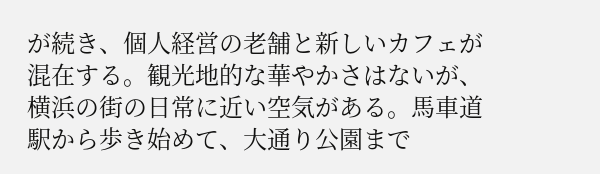が続き、個人経営の老舗と新しいカフェが混在する。観光地的な華やかさはないが、横浜の街の日常に近い空気がある。馬車道駅から歩き始めて、大通り公園まで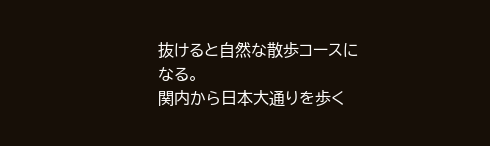抜けると自然な散歩コースになる。
関内から日本大通りを歩く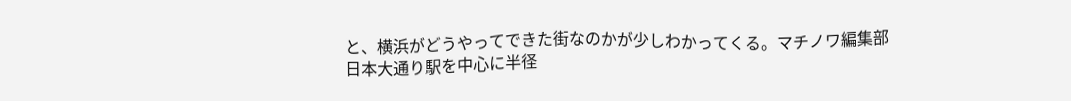と、横浜がどうやってできた街なのかが少しわかってくる。マチノワ編集部
日本大通り駅を中心に半径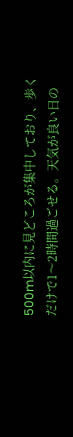500m以内に見どころが集中しており、歩くだけで1〜2時間過ごせる。天気が良い日の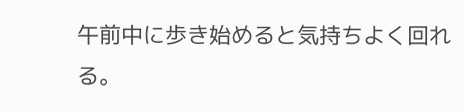午前中に歩き始めると気持ちよく回れる。